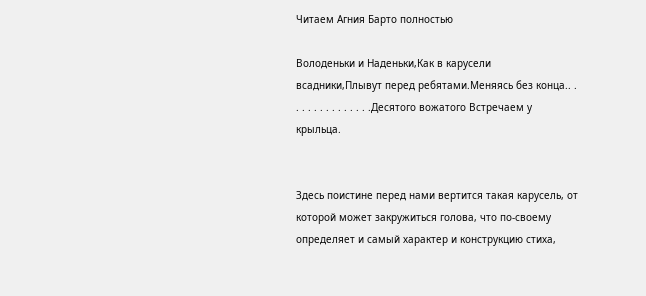Читаем Агния Барто полностью

Володеньки и Наденьки,Как в карусели всадники,Плывут перед ребятами.Меняясь без конца.. . . . . . . . . . . . . . .Десятого вожатого Встречаем у крыльца.


Здесь поистине перед нами вертится такая карусель, от которой может закружиться голова, что по-своему определяет и самый характер и конструкцию стиха,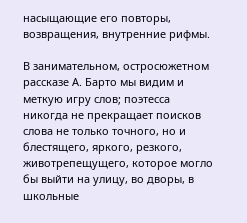насыщающие его повторы, возвращения, внутренние рифмы.

В занимательном, остросюжетном рассказе А. Барто мы видим и меткую игру слов; поэтесса никогда не прекращает поисков слова не только точного, но и блестящего, яркого, резкого, животрепещущего, которое могло бы выйти на улицу, во дворы, в школьные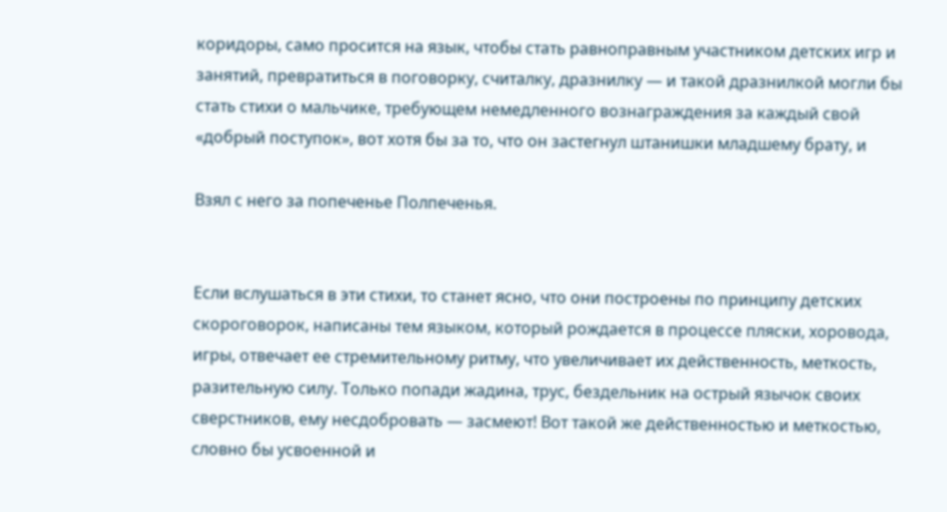коридоры, само просится на язык, чтобы стать равноправным участником детских игр и занятий, превратиться в поговорку, считалку, дразнилку — и такой дразнилкой могли бы стать стихи о мальчике, требующем немедленного вознаграждения за каждый свой «добрый поступок», вот хотя бы за то, что он застегнул штанишки младшему брату, и

Взял с него за попеченье Полпеченья.


Если вслушаться в эти стихи, то станет ясно, что они построены по принципу детских скороговорок, написаны тем языком, который рождается в процессе пляски, хоровода, игры, отвечает ее стремительному ритму, что увеличивает их действенность, меткость, разительную силу. Только попади жадина, трус, бездельник на острый язычок своих сверстников, ему несдобровать — засмеют! Вот такой же действенностью и меткостью, словно бы усвоенной и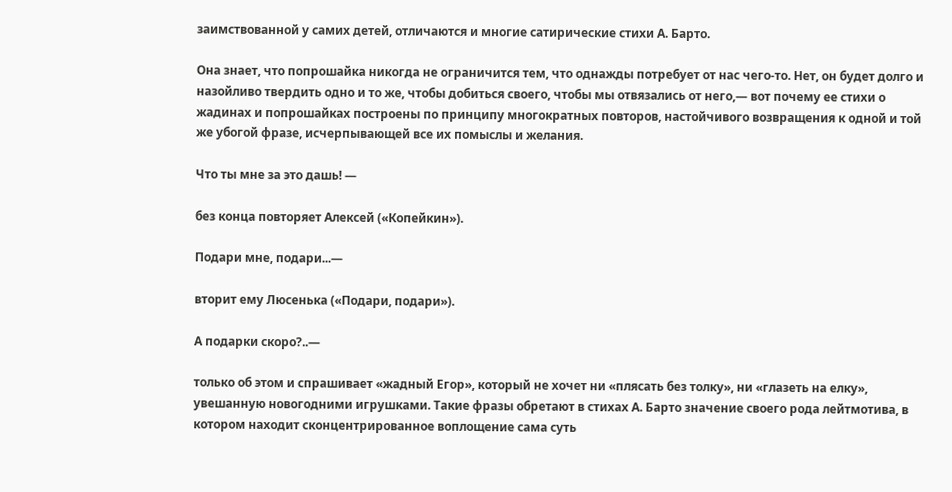заимствованной у самих детей, отличаются и многие сатирические стихи А. Барто.

Она знает, что попрошайка никогда не ограничится тем, что однажды потребует от нас чего-то. Нет, он будет долго и назойливо твердить одно и то же, чтобы добиться своего, чтобы мы отвязались от него,— вот почему ее стихи о жадинах и попрошайках построены по принципу многократных повторов, настойчивого возвращения к одной и той же убогой фразе, исчерпывающей все их помыслы и желания.

Что ты мне за это дашь! —

без конца повторяет Алексей («Копейкин»).

Подари мне, подари...—

вторит ему Люсенька («Подари, подари»).

А подарки скоро?..—

только об этом и спрашивает «жадный Егор», который не хочет ни «плясать без толку», ни «глазеть на елку», увешанную новогодними игрушками. Такие фразы обретают в стихах А. Барто значение своего рода лейтмотива, в котором находит сконцентрированное воплощение сама суть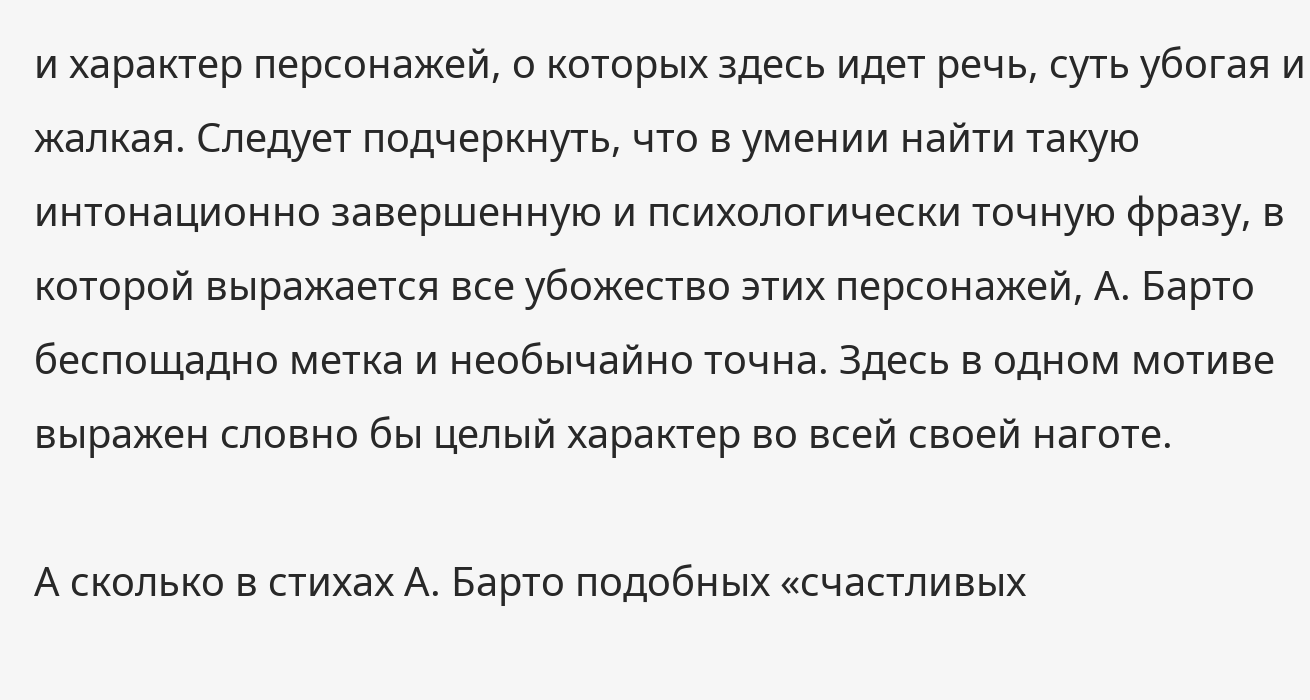и характер персонажей, о которых здесь идет речь, суть убогая и жалкая. Следует подчеркнуть, что в умении найти такую интонационно завершенную и психологически точную фразу, в которой выражается все убожество этих персонажей, А. Барто беспощадно метка и необычайно точна. Здесь в одном мотиве выражен словно бы целый характер во всей своей наготе.

А сколько в стихах А. Барто подобных «счастливых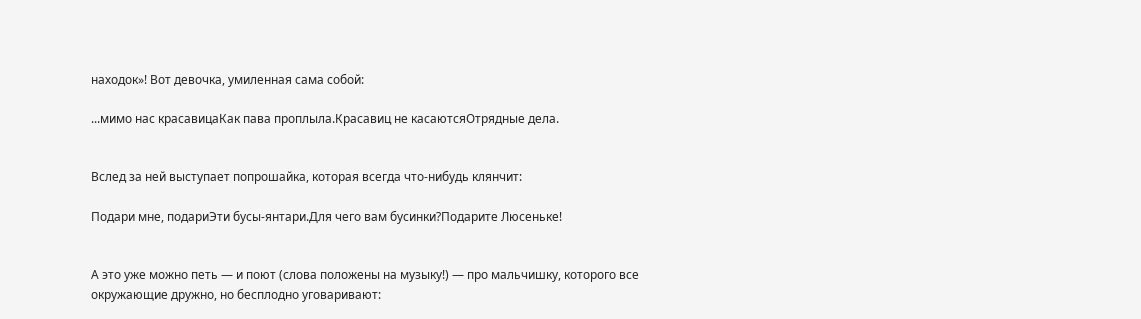находок»! Вот девочка, умиленная сама собой:

...мимо нас красавицаКак пава проплыла.Красавиц не касаютсяОтрядные дела.


Вслед за ней выступает попрошайка, которая всегда что-нибудь клянчит:

Подари мне, подариЭти бусы-янтари.Для чего вам бусинки?Подарите Люсеньке!


А это уже можно петь — и поют (слова положены на музыку!) — про мальчишку, которого все окружающие дружно, но бесплодно уговаривают: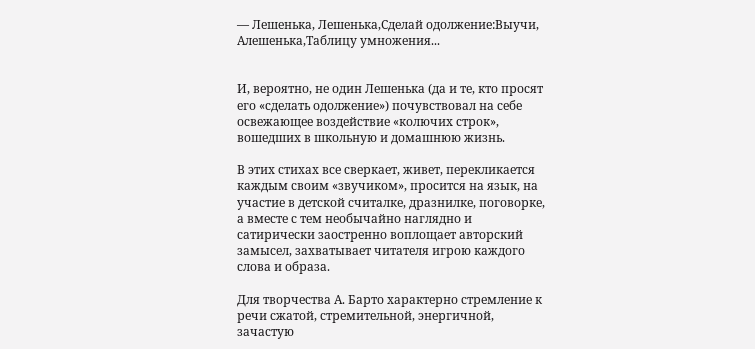— Лешенька, Лешенька,Сделай одолжение:Выучи, Алешенька,Таблицу умножения...


И, вероятно, не один Лешенька (да и те, кто просят его «сделать одолжение») почувствовал на себе освежающее воздействие «колючих строк», вошедших в школьную и домашнюю жизнь.

В этих стихах все сверкает, живет, перекликается каждым своим «звучиком», просится на язык, на участие в детской считалке, дразнилке, поговорке, а вместе с тем необычайно наглядно и сатирически заостренно воплощает авторский замысел, захватывает читателя игрою каждого слова и образа.

Для творчества А. Барто характерно стремление к речи сжатой, стремительной, энергичной, зачастую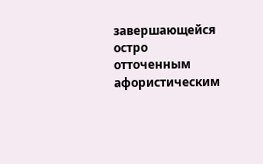завершающейся остро отточенным афористическим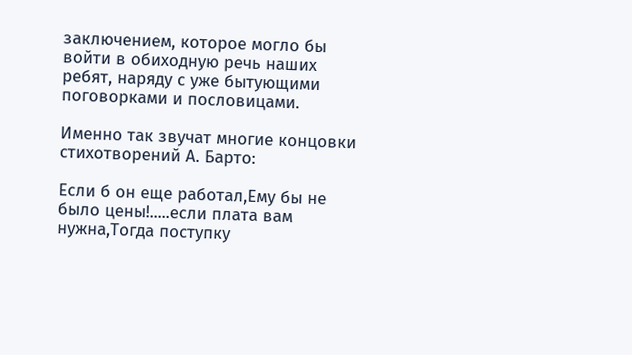заключением, которое могло бы войти в обиходную речь наших ребят, наряду с уже бытующими поговорками и пословицами.

Именно так звучат многие концовки стихотворений А. Барто:

Если б он еще работал,Ему бы не было цены!.....если плата вам нужна,Тогда поступку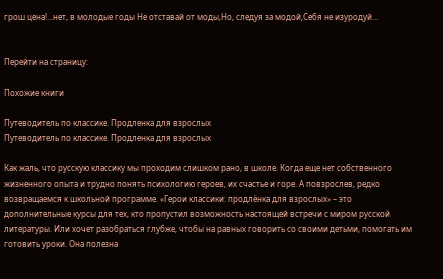грош цена!...нет, в молодые годы Не отставай от моды,Но, следуя за модой,Себя не изуродуй...


Перейти на страницу:

Похожие книги

Путеводитель по классике. Продленка для взрослых
Путеводитель по классике. Продленка для взрослых

Как жаль, что русскую классику мы проходим слишком рано, в школе. Когда еще нет собственного жизненного опыта и трудно понять психологию героев, их счастье и горе. А повзрослев, редко возвращаемся к школьной программе. «Герои классики: продлёнка для взрослых» – это дополнительные курсы для тех, кто пропустил возможность настоящей встречи с миром русской литературы. Или хочет разобраться глубже, чтобы на равных говорить со своими детьми, помогать им готовить уроки. Она полезна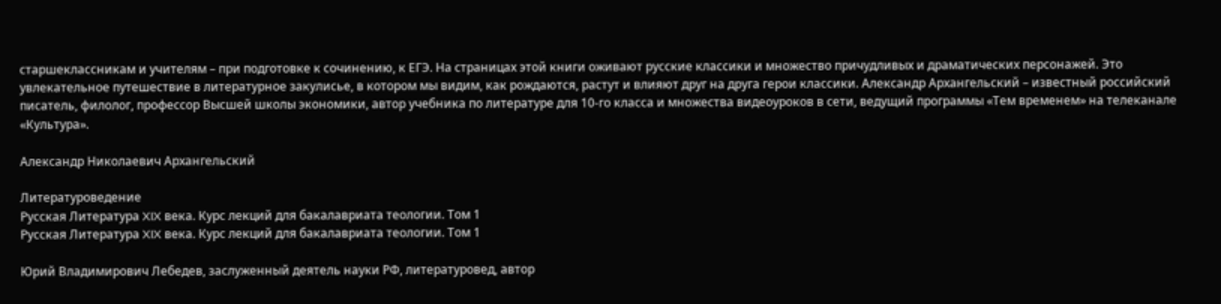старшеклассникам и учителям – при подготовке к сочинению, к ЕГЭ. На страницах этой книги оживают русские классики и множество причудливых и драматических персонажей. Это увлекательное путешествие в литературное закулисье, в котором мы видим, как рождаются, растут и влияют друг на друга герои классики. Александр Архангельский – известный российский писатель, филолог, профессор Высшей школы экономики, автор учебника по литературе для 10-го класса и множества видеоуроков в сети, ведущий программы «Тем временем» на телеканале «Культура».

Александр Николаевич Архангельский

Литературоведение
Русская Литература XIX века. Курс лекций для бакалавриата теологии. Том 1
Русская Литература XIX века. Курс лекций для бакалавриата теологии. Том 1

Юрий Владимирович Лебедев, заслуженный деятель науки РФ, литературовед, автор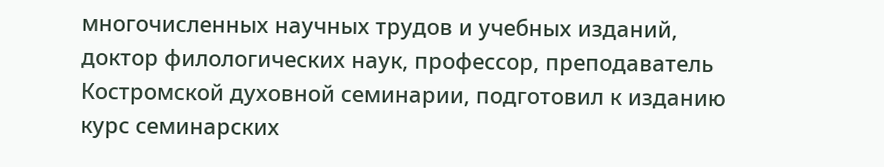многочисленных научных трудов и учебных изданий, доктор филологических наук, профессор, преподаватель Костромской духовной семинарии, подготовил к изданию курс семинарских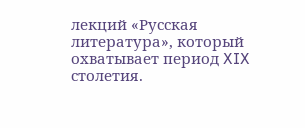лекций «Русская литература», который охватывает период XIX столетия.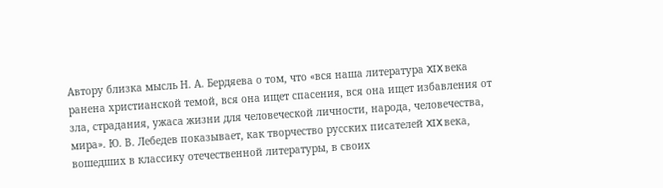Автору близка мысль Н. А. Бердяева о том, что «вся наша литература XIX века ранена христианской темой, вся она ищет спасения, вся она ищет избавления от зла, страдания, ужаса жизни для человеческой личности, народа, человечества, мира». Ю. В. Лебедев показывает, как творчество русских писателей XIX века, вошедших в классику отечественной литературы, в своих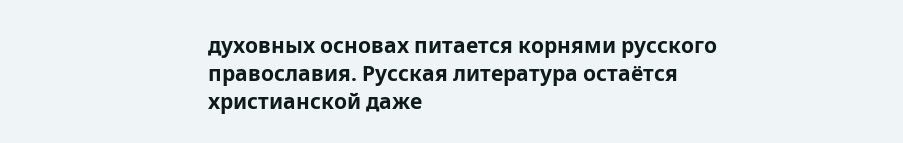духовных основах питается корнями русского православия. Русская литература остаётся христианской даже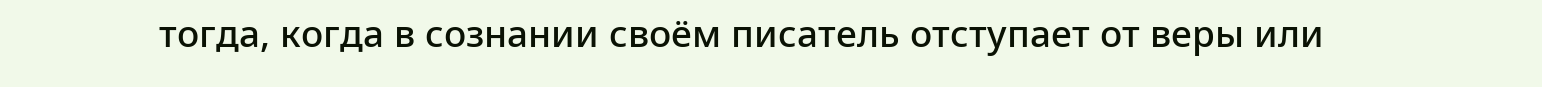тогда, когда в сознании своём писатель отступает от веры или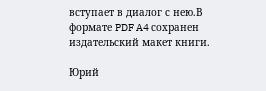вступает в диалог с нею.В формате PDF A4 сохранен издательский макет книги.

Юрий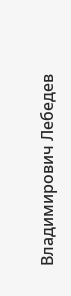Владимирович Лебедев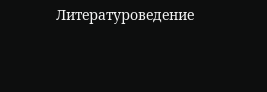Литературоведение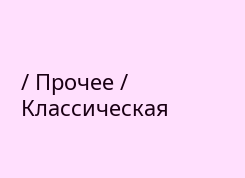/ Прочее / Классическая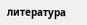литература